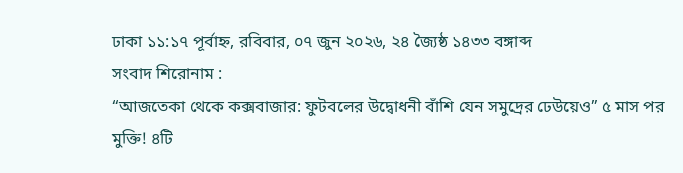ঢাকা ১১:১৭ পূর্বাহ্ন, রবিবার, ০৭ জুন ২০২৬, ২৪ জ্যৈষ্ঠ ১৪৩৩ বঙ্গাব্দ
সংবাদ শিরোনাম :
“আজতেকা থেকে কক্সবাজার: ফুটবলের উদ্বোধনী বাঁশি যেন সমুদ্রের ঢেউয়েও” ৫ মাস পর মুক্তি! ৪টি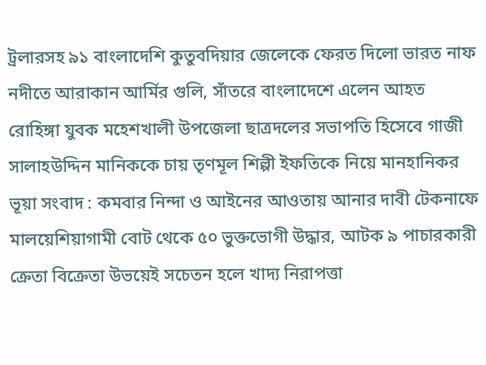ট্রলারসহ ৯১ বাংলাদেশি কুতুবদিয়ার জেলেকে ফেরত দিলো ভারত নাফ নদীতে আরাকান আর্মির গুলি, সাঁতরে বাংলাদেশে এলেন আহত রোহিঙ্গা যুবক মহেশখালী উপজেলা ছাত্রদলের সভাপতি হিসেবে গাজী সালাহউদ্দিন মানিককে চায় তৃণমূল শিল্পী ইফতিকে নিয়ে মানহানিকর ভূয়া সংবাদ : কমবার নিন্দা ও আইনের আওতায় আনার দাবী টেকনাফে মালয়েশিয়াগামী বোট থেকে ৫০ ভুক্তভোগী উদ্ধার, আটক ৯ পাচারকারী ক্রেতা বিক্রেতা উভয়েই সচেতন হলে খাদ্য নিরাপত্তা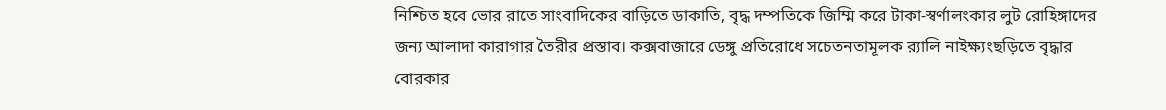নিশ্চিত হবে ভোর রাতে সাংবাদিকের বাড়িতে ডাকাতি, বৃদ্ধ দম্পতিকে জিম্মি করে টাকা-স্বর্ণালংকার লুট রোহিঙ্গাদের জন্য আলাদা কারাগার তৈরীর প্রস্তাব। কক্সবাজারে ডেঙ্গু প্রতিরোধে সচেতনতামূলক র‍্যালি নাইক্ষ্যংছড়িতে বৃদ্ধার বোরকার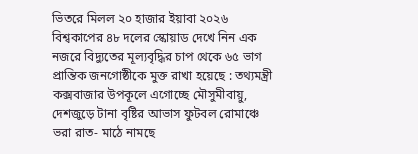ভিতরে মিলল ২০ হাজার ইয়াবা ২০২৬ বিশ্বকাপের ৪৮ দলের স্কোয়াড দেখে নিন এক নজরে বিদ্যুতের মূল্যবৃদ্ধির চাপ থেকে ৬৫ ভাগ প্রান্তিক জনগোষ্ঠীকে মুক্ত রাখা হয়েছে : তথ্যমন্ত্রী কক্সবাজার উপকূলে এগোচ্ছে মৌসুমীবায়ু, দেশজুড়ে টানা বৃষ্টির আভাস ফুটবল রোমাঞ্চে ভরা রাত- মাঠে নামছে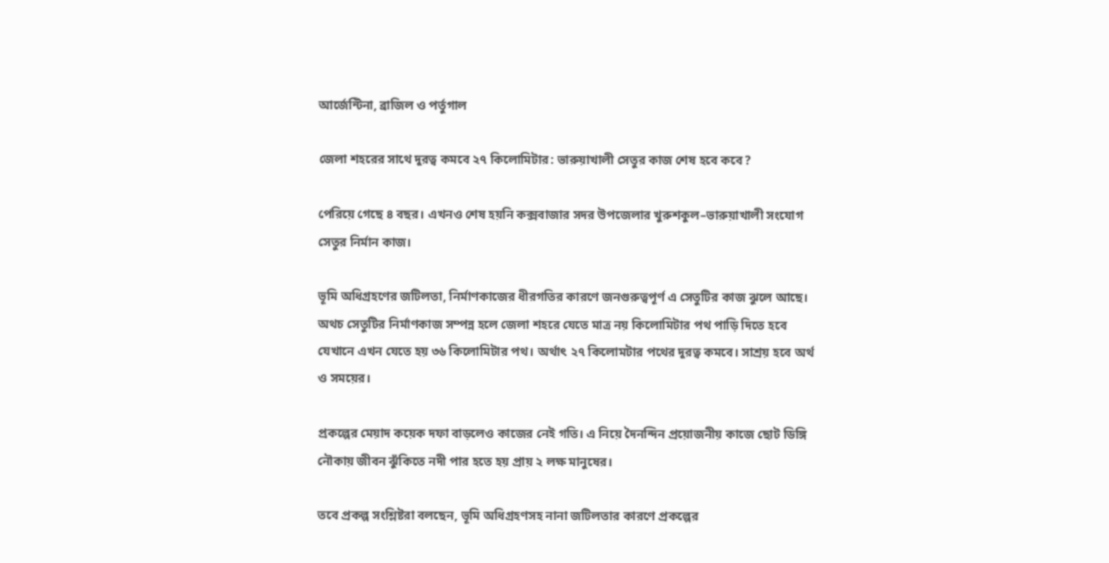আর্জেন্টিনা, ব্রাজিল ও পর্তুগাল

জেলা শহরের সাথে দুরত্ব কমবে ২৭ কিলোমিটার: ভারুয়াখালী সেতুর কাজ শেষ হবে কবে?

পেরিয়ে গেছে ৪ বছর। এখনও শেষ হয়নি কক্সবাজার সদর উপজেলার খুরুশকুল–ভারুয়াখালী সংযোগ সেতুর নির্মান কাজ।

ভূমি অধিগ্রহণের জটিলতা, নির্মাণকাজের ধীরগতির কারণে জনগুরুত্বপূর্ণ এ সেতুটির কাজ ঝুলে আছে। অথচ সেতুটির নির্মাণকাজ সম্পন্ন হলে জেলা শহরে যেতে মাত্র নয় কিলোমিটার পথ পাড়ি দিতে হবে যেখানে এখন যেতে হয় ৩৬ কিলোমিটার পথ। অর্থাৎ ২৭ কিলোমটার পথের দুরত্ব কমবে। সাশ্রয় হবে অর্থ ও সময়ের।

প্রকল্পের মেয়াদ কয়েক দফা বাড়লেও কাজের নেই গতি। এ নিয়ে দৈনন্দিন প্রয়োজনীয় কাজে ছোট ডিঙ্গি নৌকায় জীবন ঝুঁকিতে নদী পার হতে হয় প্রায় ২ লক্ষ মানুষের।

তবে প্রকল্প সংশ্লিষ্টরা বলছেন, ভূমি অধিগ্রহণসহ নানা জটিলতার কারণে প্রকল্পের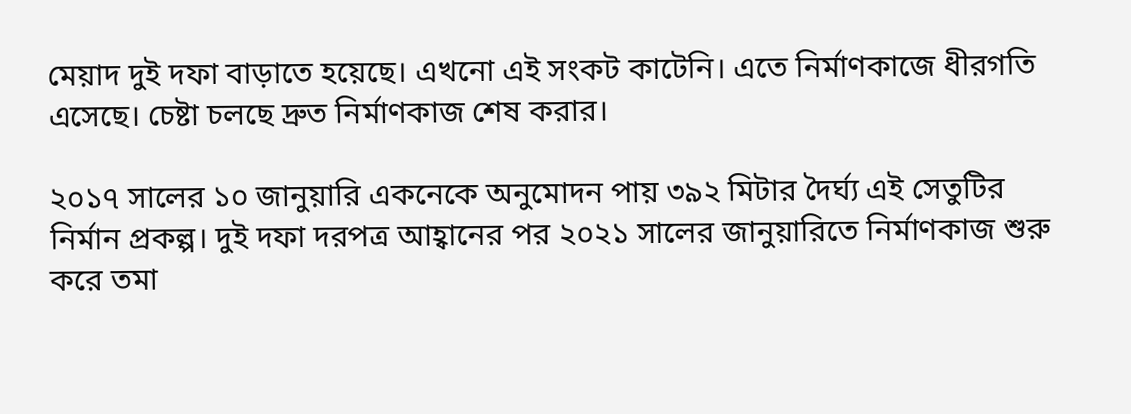মেয়াদ দুই দফা বাড়াতে হয়েছে। এখনো এই সংকট কাটেনি। এতে নির্মাণকাজে ধীরগতি এসেছে। চেষ্টা চলছে দ্রুত নির্মাণকাজ শেষ করার।

২০১৭ সালের ১০ জানুয়ারি একনেকে অনুমোদন পায় ৩৯২ মিটার দৈর্ঘ্য এই সেতুটির নির্মান প্রকল্প। দুই দফা দরপত্র আহ্বানের পর ২০২১ সালের জানুয়ারিতে নির্মাণকাজ শুরু করে তমা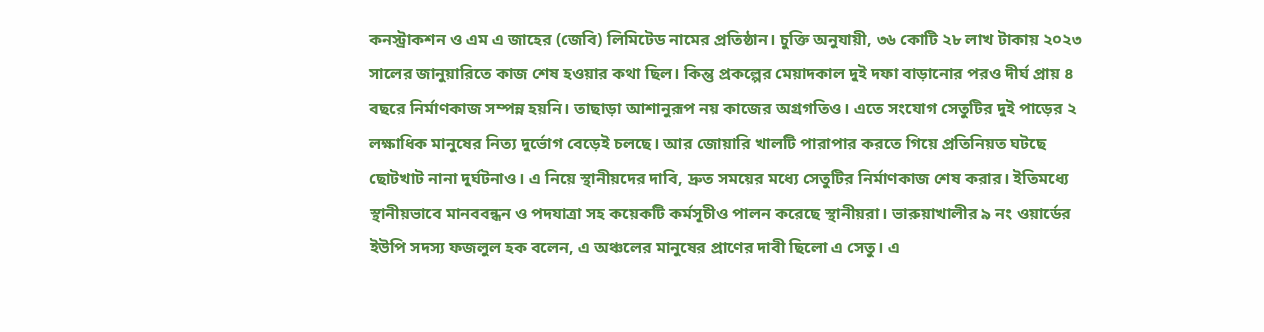কনস্ট্রাকশন ও এম এ জাহের (জেবি) লিমিটেড নামের প্রতিষ্ঠান। চুক্তি অনুযায়ী, ৩৬ কোটি ২৮ লাখ টাকায় ২০২৩ সালের জানুয়ারিতে কাজ শেষ হওয়ার কথা ছিল। কিন্তু প্রকল্পের মেয়াদকাল দুই দফা বাড়ানোর পরও দীর্ঘ প্রায় ৪ বছরে নির্মাণকাজ সম্পন্ন হয়নি। তাছাড়া আশানুরূপ নয় কাজের অগ্রগতিও। এতে সংযোগ সেতুটির দুই পাড়ের ২ লক্ষাধিক মানুষের নিত্য দুর্ভোগ বেড়েই চলছে। আর জোয়ারি খালটি পারাপার করতে গিয়ে প্রতিনিয়ত ঘটছে ছোটখাট নানা দুর্ঘটনাও। এ নিয়ে স্থানীয়দের দাবি, দ্রুত সময়ের মধ্যে সেতুটির নির্মাণকাজ শেষ করার। ইতিমধ্যে স্থানীয়ভাবে মানববন্ধন ও পদযাত্রা সহ কয়েকটি কর্মসূচীও পালন করেছে স্থানীয়রা। ভারুয়াখালীর ৯ নং ওয়ার্ডের ইউপি সদস্য ফজলুল হক বলেন, এ অঞ্চলের মানুষের প্রাণের দাবী ছিলো এ সেতু। এ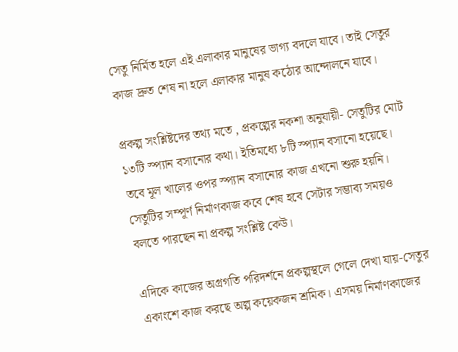সেতু নির্মিত হলে এই এলাকার মানুষের ভাগ্য বদলে যাবে। তাই সেতুর কাজ দ্রুত শেষ না হলে এলাকার মানুষ কঠোর আন্দোলনে যাবে।

প্রকল্প সংশ্লিষ্টদের তথ্য মতে , প্রকল্পের নকশা অনুযায়ী- সেতুটির মোট ১৩টি স্প্যান বসানোর কথা। ইতিমধ্যে ৮টি স্প্যান বসানো হয়েছে। তবে মূল খালের ওপর স্প্যান বসানোর কাজ এখনো শুরু হয়নি। সেতুটির সম্পূর্ণ নির্মাণকাজ কবে শেষ হবে সেটার সম্ভাব্য সময়ও বলতে পারছেন না প্রকল্প সংশ্লিষ্ট কেউ।

এদিকে কাজের অগ্রগতি পরিদর্শনে প্রকল্পস্থলে গেলে দেখা যায়-সেতুর একাংশে কাজ করছে অল্প কয়েকজন শ্রমিক। এসময় নির্মাণকাজের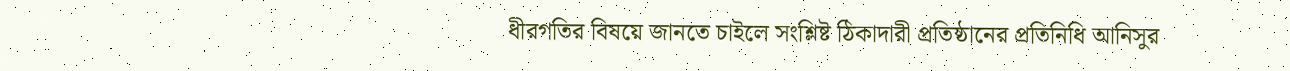ধীরগতির বিষয়ে জানতে চাইলে সংশ্লিষ্ট ঠিকাদারী প্রতিষ্ঠানের প্রতিনিধি আনিসুর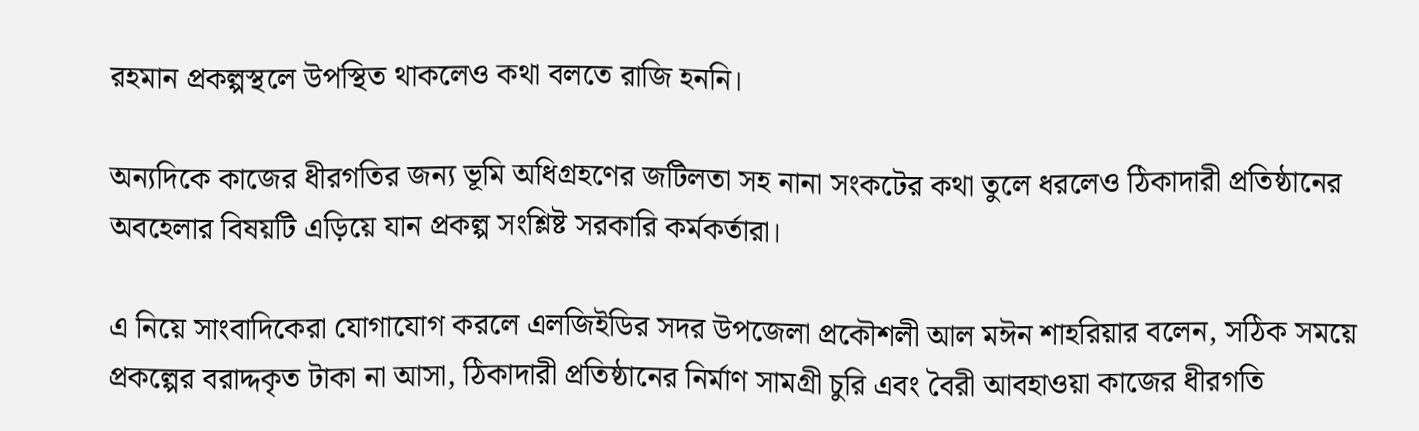রহমান প্রকল্পস্থলে উপস্থিত থাকলেও কথা বলতে রাজি হননি।

অন্যদিকে কাজের ধীরগতির জন্য ভূমি অধিগ্রহণের জটিলতা সহ নানা সংকটের কথা তুলে ধরলেও ঠিকাদারী প্রতিষ্ঠানের অবহেলার বিষয়টি এড়িয়ে যান প্রকল্প সংশ্লিষ্ট সরকারি কর্মকর্তারা।

এ নিয়ে সাংবাদিকেরা যোগাযোগ করলে এলজিইডির সদর উপজেলা প্রকৌশলী আল মঈন শাহরিয়ার বলেন, সঠিক সময়ে প্রকল্পের বরাদ্দকৃত টাকা না আসা, ঠিকাদারী প্রতিষ্ঠানের নির্মাণ সামগ্রী চুরি এবং বৈরী আবহাওয়া কাজের ধীরগতি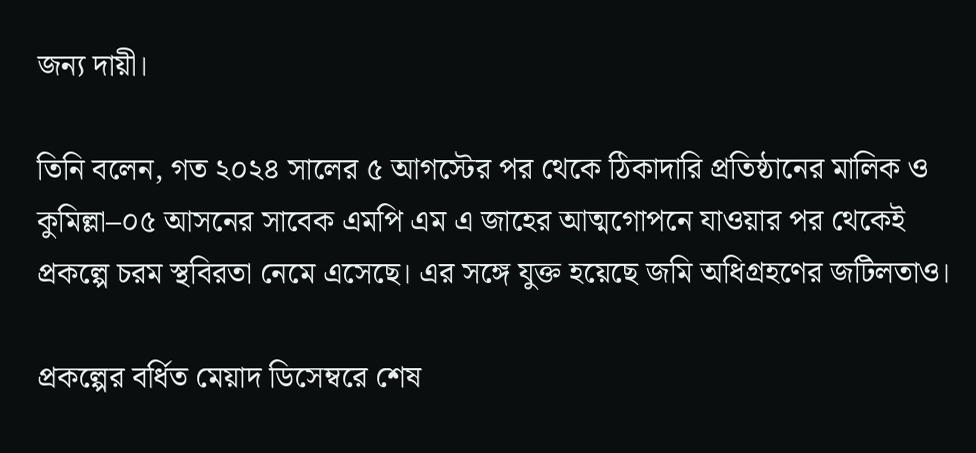জন্য দায়ী।

তিনি বলেন, গত ২০২৪ সালের ৫ আগস্টের পর থেকে ঠিকাদারি প্রতিষ্ঠানের মালিক ও কুমিল্লা–০৫ আসনের সাবেক এমপি এম এ জাহের আত্মগোপনে যাওয়ার পর থেকেই প্রকল্পে চরম স্থবিরতা নেমে এসেছে। এর সঙ্গে যুক্ত হয়েছে জমি অধিগ্রহণের জটিলতাও।

প্রকল্পের বর্ধিত মেয়াদ ডিসেম্বরে শেষ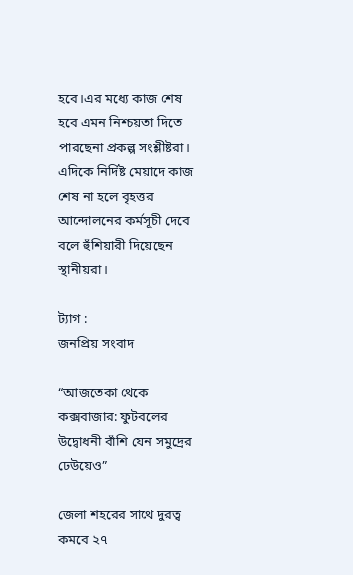হবে।এর মধ্যে কাজ শেষ হবে এমন নিশ্চয়তা দিতে পারছেনা প্রকল্প সংশ্লীষ্টরা। এদিকে নির্দিষ্ট মেয়াদে কাজ শেষ না হলে বৃহত্তর আন্দোলনের কর্মসূচী দেবে বলে হুঁশিয়ারী দিয়েছেন স্থানীয়রা।

ট্যাগ :
জনপ্রিয় সংবাদ

“আজতেকা থেকে কক্সবাজার: ফুটবলের উদ্বোধনী বাঁশি যেন সমুদ্রের ঢেউয়েও”

জেলা শহরের সাথে দুরত্ব কমবে ২৭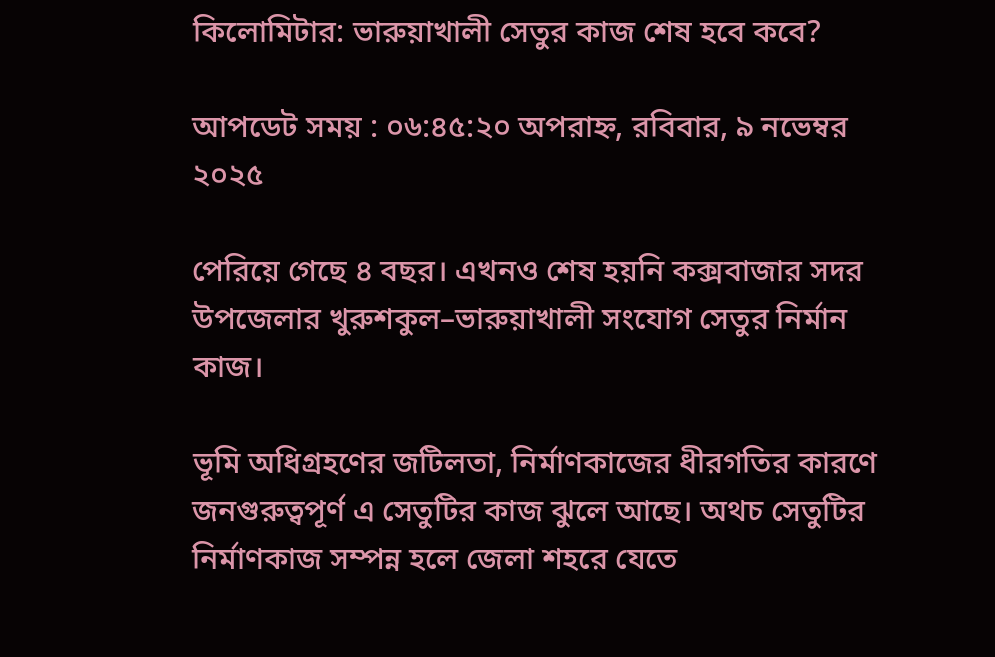কিলোমিটার: ভারুয়াখালী সেতুর কাজ শেষ হবে কবে?

আপডেট সময় : ০৬:৪৫:২০ অপরাহ্ন, রবিবার, ৯ নভেম্বর ২০২৫

পেরিয়ে গেছে ৪ বছর। এখনও শেষ হয়নি কক্সবাজার সদর উপজেলার খুরুশকুল–ভারুয়াখালী সংযোগ সেতুর নির্মান কাজ।

ভূমি অধিগ্রহণের জটিলতা, নির্মাণকাজের ধীরগতির কারণে জনগুরুত্বপূর্ণ এ সেতুটির কাজ ঝুলে আছে। অথচ সেতুটির নির্মাণকাজ সম্পন্ন হলে জেলা শহরে যেতে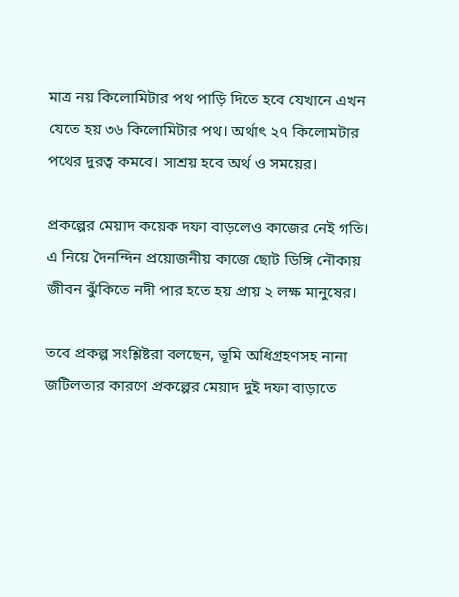মাত্র নয় কিলোমিটার পথ পাড়ি দিতে হবে যেখানে এখন যেতে হয় ৩৬ কিলোমিটার পথ। অর্থাৎ ২৭ কিলোমটার পথের দুরত্ব কমবে। সাশ্রয় হবে অর্থ ও সময়ের।

প্রকল্পের মেয়াদ কয়েক দফা বাড়লেও কাজের নেই গতি। এ নিয়ে দৈনন্দিন প্রয়োজনীয় কাজে ছোট ডিঙ্গি নৌকায় জীবন ঝুঁকিতে নদী পার হতে হয় প্রায় ২ লক্ষ মানুষের।

তবে প্রকল্প সংশ্লিষ্টরা বলছেন, ভূমি অধিগ্রহণসহ নানা জটিলতার কারণে প্রকল্পের মেয়াদ দুই দফা বাড়াতে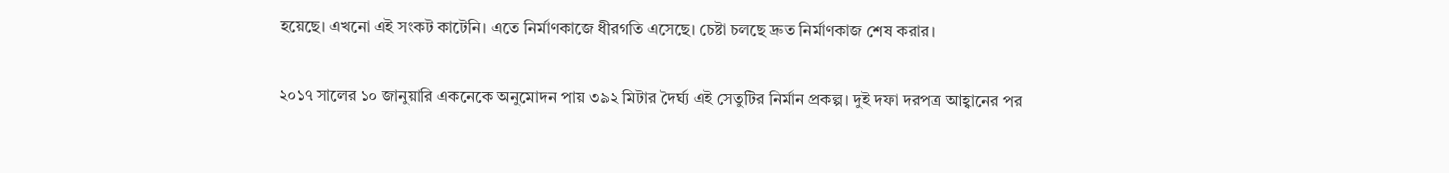হয়েছে। এখনো এই সংকট কাটেনি। এতে নির্মাণকাজে ধীরগতি এসেছে। চেষ্টা চলছে দ্রুত নির্মাণকাজ শেষ করার।

২০১৭ সালের ১০ জানুয়ারি একনেকে অনুমোদন পায় ৩৯২ মিটার দৈর্ঘ্য এই সেতুটির নির্মান প্রকল্প। দুই দফা দরপত্র আহ্বানের পর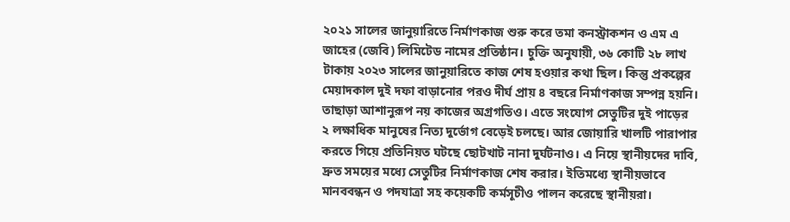২০২১ সালের জানুয়ারিতে নির্মাণকাজ শুরু করে তমা কনস্ট্রাকশন ও এম এ জাহের (জেবি) লিমিটেড নামের প্রতিষ্ঠান। চুক্তি অনুযায়ী, ৩৬ কোটি ২৮ লাখ টাকায় ২০২৩ সালের জানুয়ারিতে কাজ শেষ হওয়ার কথা ছিল। কিন্তু প্রকল্পের মেয়াদকাল দুই দফা বাড়ানোর পরও দীর্ঘ প্রায় ৪ বছরে নির্মাণকাজ সম্পন্ন হয়নি। তাছাড়া আশানুরূপ নয় কাজের অগ্রগতিও। এতে সংযোগ সেতুটির দুই পাড়ের ২ লক্ষাধিক মানুষের নিত্য দুর্ভোগ বেড়েই চলছে। আর জোয়ারি খালটি পারাপার করতে গিয়ে প্রতিনিয়ত ঘটছে ছোটখাট নানা দুর্ঘটনাও। এ নিয়ে স্থানীয়দের দাবি, দ্রুত সময়ের মধ্যে সেতুটির নির্মাণকাজ শেষ করার। ইতিমধ্যে স্থানীয়ভাবে মানববন্ধন ও পদযাত্রা সহ কয়েকটি কর্মসূচীও পালন করেছে স্থানীয়রা।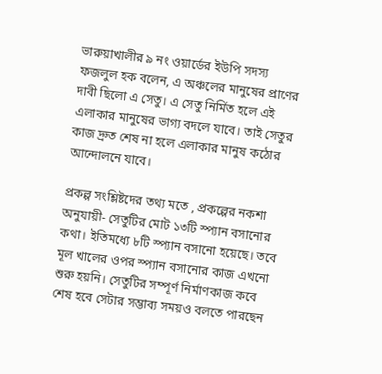ভারুয়াখালীর ৯ নং ওয়ার্ডের ইউপি সদস্য ফজলুল হক বলেন, এ অঞ্চলের মানুষের প্রাণের দাবী ছিলো এ সেতু। এ সেতু নির্মিত হলে এই এলাকার মানুষের ভাগ্য বদলে যাবে। তাই সেতুর কাজ দ্রুত শেষ না হলে এলাকার মানুষ কঠোর আন্দোলনে যাবে।

প্রকল্প সংশ্লিষ্টদের তথ্য মতে , প্রকল্পের নকশা অনুযায়ী- সেতুটির মোট ১৩টি স্প্যান বসানোর কথা। ইতিমধ্যে ৮টি স্প্যান বসানো হয়েছে। তবে মূল খালের ওপর স্প্যান বসানোর কাজ এখনো শুরু হয়নি। সেতুটির সম্পূর্ণ নির্মাণকাজ কবে শেষ হবে সেটার সম্ভাব্য সময়ও বলতে পারছেন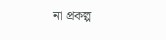না প্রকল্প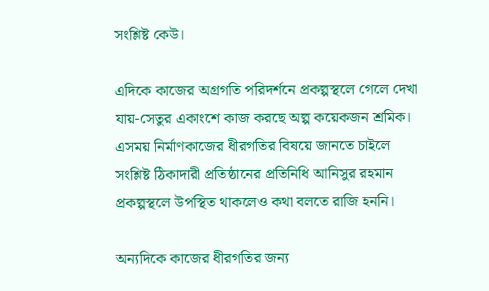সংশ্লিষ্ট কেউ।

এদিকে কাজের অগ্রগতি পরিদর্শনে প্রকল্পস্থলে গেলে দেখা যায়-সেতুর একাংশে কাজ করছে অল্প কয়েকজন শ্রমিক। এসময় নির্মাণকাজের ধীরগতির বিষয়ে জানতে চাইলে সংশ্লিষ্ট ঠিকাদারী প্রতিষ্ঠানের প্রতিনিধি আনিসুর রহমান প্রকল্পস্থলে উপস্থিত থাকলেও কথা বলতে রাজি হননি।

অন্যদিকে কাজের ধীরগতির জন্য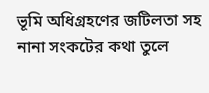ভূমি অধিগ্রহণের জটিলতা সহ নানা সংকটের কথা তুলে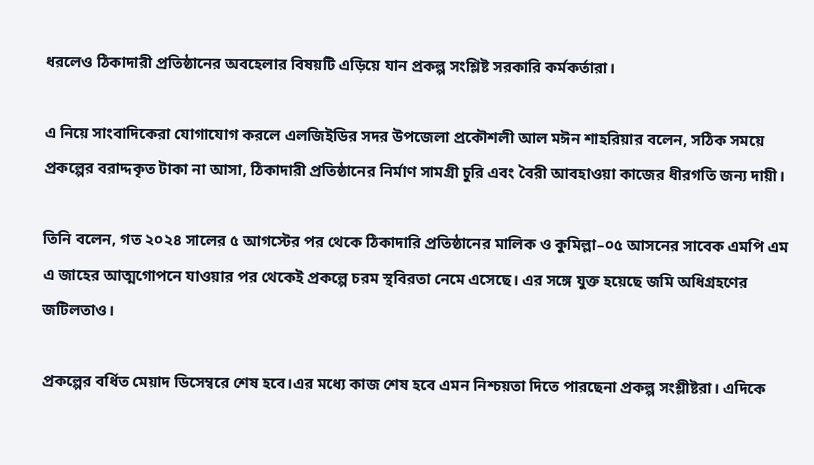ধরলেও ঠিকাদারী প্রতিষ্ঠানের অবহেলার বিষয়টি এড়িয়ে যান প্রকল্প সংশ্লিষ্ট সরকারি কর্মকর্তারা।

এ নিয়ে সাংবাদিকেরা যোগাযোগ করলে এলজিইডির সদর উপজেলা প্রকৌশলী আল মঈন শাহরিয়ার বলেন, সঠিক সময়ে প্রকল্পের বরাদ্দকৃত টাকা না আসা, ঠিকাদারী প্রতিষ্ঠানের নির্মাণ সামগ্রী চুরি এবং বৈরী আবহাওয়া কাজের ধীরগতি জন্য দায়ী।

তিনি বলেন, গত ২০২৪ সালের ৫ আগস্টের পর থেকে ঠিকাদারি প্রতিষ্ঠানের মালিক ও কুমিল্লা–০৫ আসনের সাবেক এমপি এম এ জাহের আত্মগোপনে যাওয়ার পর থেকেই প্রকল্পে চরম স্থবিরতা নেমে এসেছে। এর সঙ্গে যুক্ত হয়েছে জমি অধিগ্রহণের জটিলতাও।

প্রকল্পের বর্ধিত মেয়াদ ডিসেম্বরে শেষ হবে।এর মধ্যে কাজ শেষ হবে এমন নিশ্চয়তা দিতে পারছেনা প্রকল্প সংশ্লীষ্টরা। এদিকে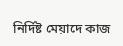নির্দিষ্ট মেয়াদে কাজ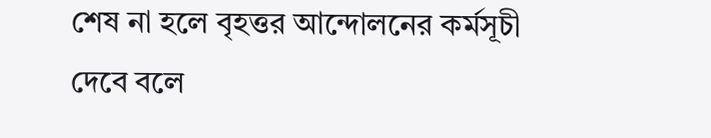শেষ না হলে বৃহত্তর আন্দোলনের কর্মসূচী দেবে বলে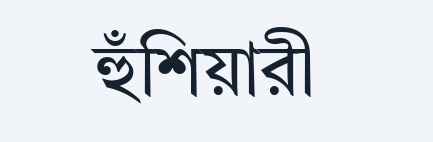হুঁশিয়ারী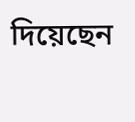দিয়েছেন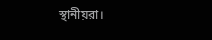স্থানীয়রা।